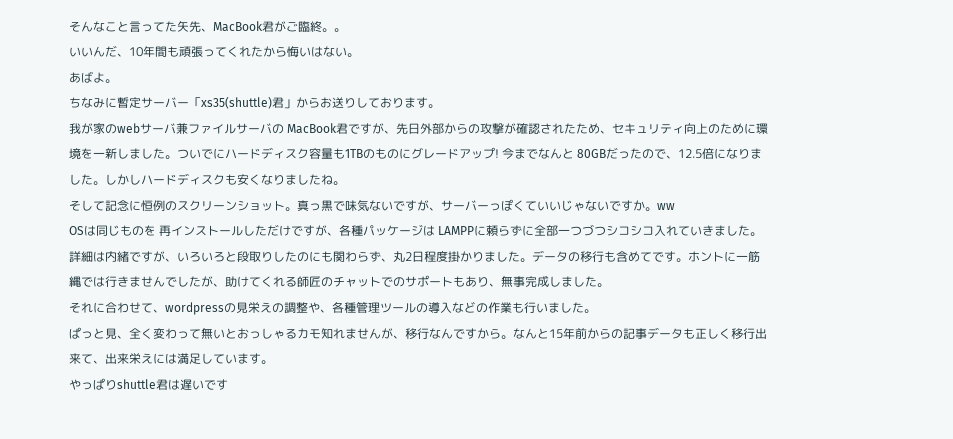そんなこと言ってた矢先、MacBook君がご臨終。。
いいんだ、10年間も頑張ってくれたから悔いはない。
あばよ。
ちなみに暫定サーバー「xs35(shuttle)君」からお送りしております。
我が家のwebサーバ兼ファイルサーバの MacBook君ですが、先日外部からの攻撃が確認されたため、セキュリティ向上のために環境を一新しました。ついでにハードディスク容量も1TBのものにグレードアップ! 今までなんと 80GBだったので、12.5倍になりました。しかしハードディスクも安くなりましたね。
そして記念に恒例のスクリーンショット。真っ黒で味気ないですが、サーバーっぽくていいじゃないですか。ww
OSは同じものを 再インストールしただけですが、各種パッケージは LAMPPに頼らずに全部一つづつシコシコ入れていきました。詳細は内緒ですが、いろいろと段取りしたのにも関わらず、丸2日程度掛かりました。データの移行も含めてです。ホントに一筋縄では行きませんでしたが、助けてくれる師匠のチャットでのサポートもあり、無事完成しました。
それに合わせて、wordpressの見栄えの調整や、各種管理ツールの導入などの作業も行いました。
ぱっと見、全く変わって無いとおっしゃるカモ知れませんが、移行なんですから。なんと15年前からの記事データも正しく移行出来て、出来栄えには満足しています。
やっぱりshuttle君は遅いです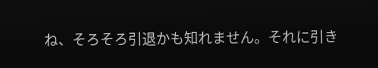ね、そろそろ引退かも知れません。それに引き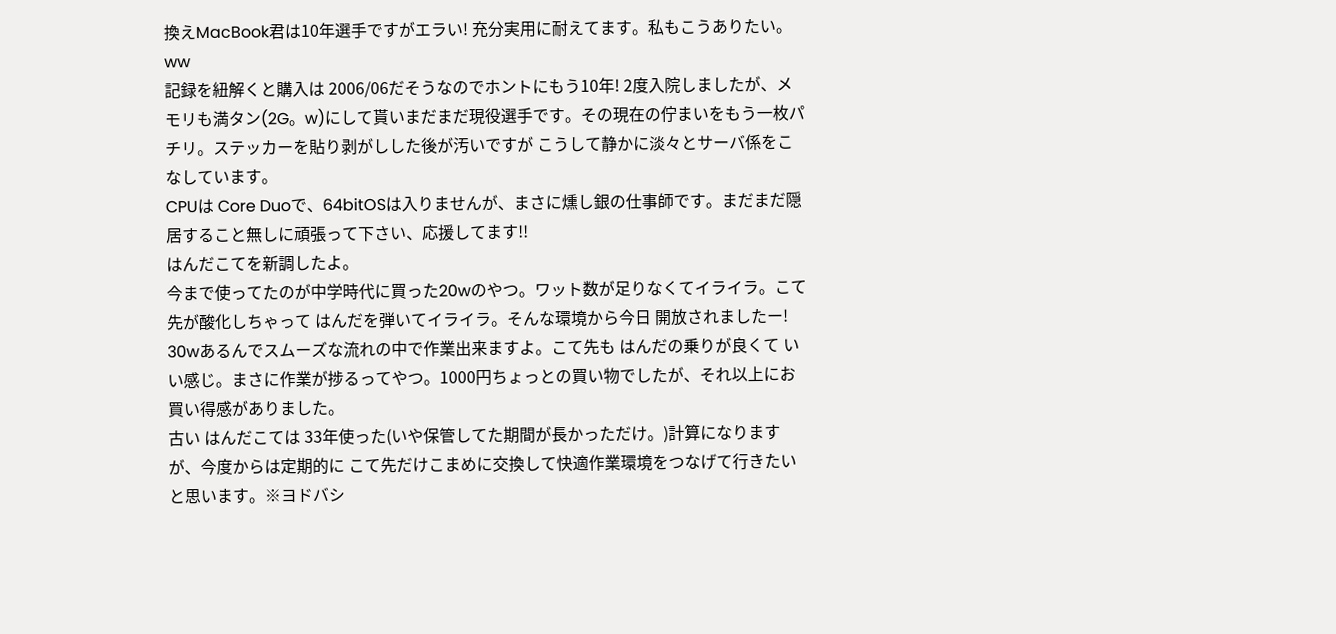換えMacBook君は10年選手ですがエラい! 充分実用に耐えてます。私もこうありたい。ww
記録を紐解くと購入は 2006/06だそうなのでホントにもう10年! 2度入院しましたが、メモリも満タン(2G。w)にして貰いまだまだ現役選手です。その現在の佇まいをもう一枚パチリ。ステッカーを貼り剥がしした後が汚いですが こうして静かに淡々とサーバ係をこなしています。
CPUは Core Duoで、64bitOSは入りませんが、まさに燻し銀の仕事師です。まだまだ隠居すること無しに頑張って下さい、応援してます!!
はんだこてを新調したよ。
今まで使ってたのが中学時代に買った20wのやつ。ワット数が足りなくてイライラ。こて先が酸化しちゃって はんだを弾いてイライラ。そんな環境から今日 開放されましたー!
30wあるんでスムーズな流れの中で作業出来ますよ。こて先も はんだの乗りが良くて いい感じ。まさに作業が捗るってやつ。1000円ちょっとの買い物でしたが、それ以上にお買い得感がありました。
古い はんだこては 33年使った(いや保管してた期間が長かっただけ。)計算になりますが、今度からは定期的に こて先だけこまめに交換して快適作業環境をつなげて行きたいと思います。※ヨドバシ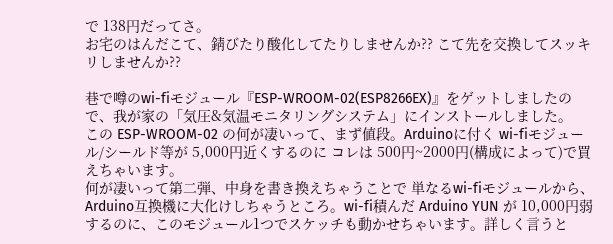で 138円だってさ。
お宅のはんだこて、錆びたり酸化してたりしませんか?? こて先を交換してスッキリしませんか??

巷で噂のwi-fiモジュール『ESP-WROOM-02(ESP8266EX)』をゲットしましたので、我が家の「気圧&気温モニタリングシステム」にインストールしました。
この ESP-WROOM-02 の何が凄いって、まず値段。Arduinoに付く wi-fiモジュール/シールド等が 5,000円近くするのに コレは 500円~2000円(構成によって)で買えちゃいます。
何が凄いって第二弾、中身を書き換えちゃうことで 単なるwi-fiモジュールから、Arduino互換機に大化けしちゃうところ。wi-fi積んだ Arduino YUN が 10,000円弱するのに、このモジュール1つでスケッチも動かせちゃいます。詳しく言うと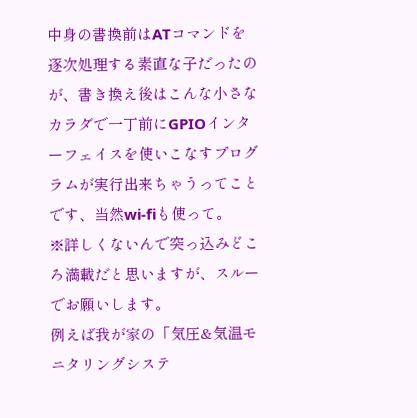中身の書換前はATコマンドを逐次処理する素直な子だったのが、書き換え後はこんな小さなカラダで一丁前にGPIOインターフェイスを使いこなすプログラムが実行出来ちゃうってことです、当然wi-fiも使って。
※詳しくないんで突っ込みどころ満載だと思いますが、スルーでお願いします。
例えば我が家の「気圧&気温モニタリングシステ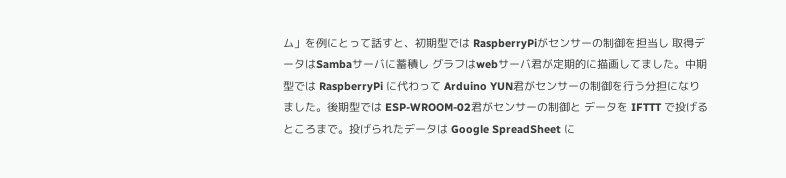ム」を例にとって話すと、初期型では RaspberryPiがセンサーの制御を担当し 取得データはSambaサーバに蓄積し グラフはwebサーバ君が定期的に描画してました。中期型では RaspberryPi に代わって Arduino YUN君がセンサーの制御を行う分担になりました。後期型では ESP-WROOM-02君がセンサーの制御と データを IFTTT で投げるところまで。投げられたデータは Google SpreadSheet に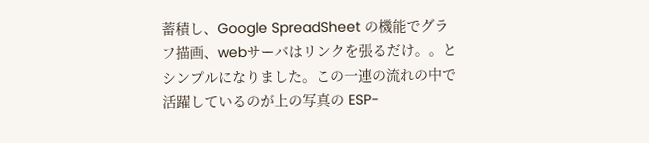蓄積し、Google SpreadSheet の機能でグラフ描画、webサーバはリンクを張るだけ。。とシンプルになりました。この一連の流れの中で活躍しているのが上の写真の ESP-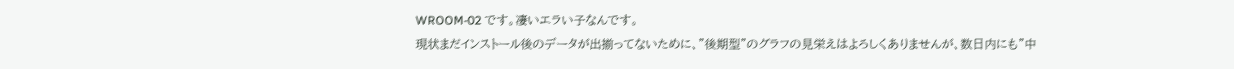WROOM-02 です。凄いエラい子なんです。
現状まだインストール後のデータが出揃ってないために、”後期型”のグラフの見栄えはよろしくありませんが、数日内にも”中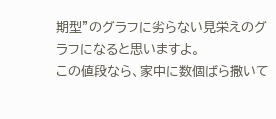期型”のグラフに劣らない見栄えのグラフになると思いますよ。
この値段なら、家中に数個ばら撒いて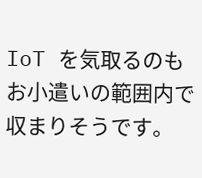IoT を気取るのもお小遣いの範囲内で収まりそうです。